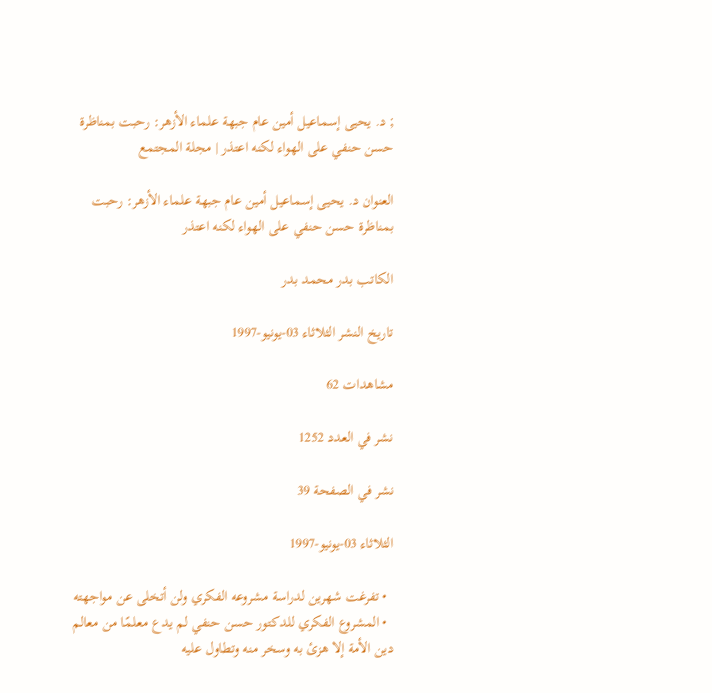; د. يحيى إسماعيل أمين عام جبهة علماء الأزهر: رحبت بمناظرة حسن حنفي على الهواء لكنه اعتذر | مجلة المجتمع

العنوان د. يحيى إسماعيل أمين عام جبهة علماء الأزهر: رحبت بمناظرة حسن حنفي على الهواء لكنه اعتذر

الكاتب بدر محمد بدر

تاريخ النشر الثلاثاء 03-يونيو-1997

مشاهدات 62

نشر في العدد 1252

نشر في الصفحة 39

الثلاثاء 03-يونيو-1997

  • تفرغت شهرين لدراسة مشروعه الفكري ولن أتخلى عن مواجهته
  • المشروع الفكري للدكتور حسن حنفي لم يدع معلمًا من معالم دين الأمة إلا هزئ به وسخر منه وتطاول عليه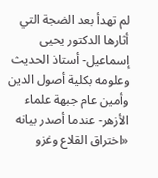لم تهدأ بعد الضجة التي أثارها الدكتور يحيى إسماعيل- أستاذ الحديث وعلومه بكلية أصول الدين وأمين عام جبهة علماء الأزهر- عندما أصدر بيانه «اختراق القلاع وغزو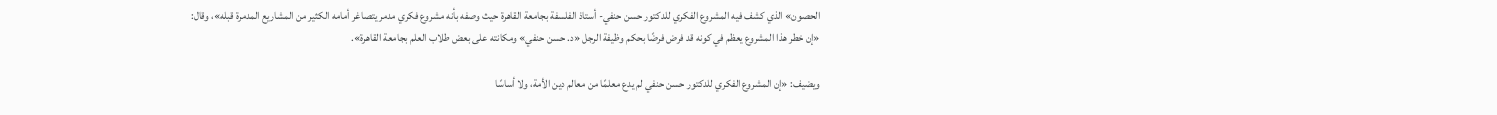الحصون» الذي كشف فيه المشروع الفكري للدكتور حسن حنفي- أستاذ الفلسفة بجامعة القاهرة حيث وصفه بأنه مشروع فكري مدمر يتصاغر أمامه الكثير من المشاريع المدمرة قبله»، وقال: «إن خطر هذا المشروع يعظم في كونه قد فرض فرضًا بحكم وظيفة الرجل «د. حسن حنفي» ومكانته على بعض طلاب العلم بجامعة القاهرة».

ويضيف: «إن المشروع الفكري للدكتور حسن حنفي لم يدع معلمًا من معالم دين الأمة، ولا أساسًا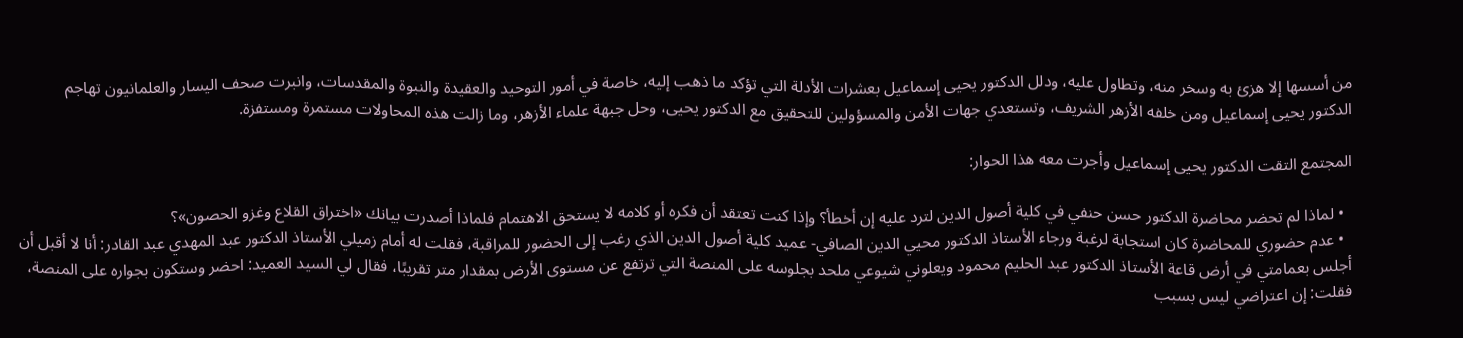من أسسها إلا هزئ به وسخر منه، وتطاول عليه، ودلل الدكتور يحيى إسماعيل بعشرات الأدلة التي تؤكد ما ذهب إليه، خاصة في أمور التوحيد والعقيدة والنبوة والمقدسات، وانبرت صحف اليسار والعلمانيون تهاجم الدكتور يحيى إسماعيل ومن خلفه الأزهر الشريف، وتستعدي جهات الأمن والمسؤولين للتحقيق مع الدكتور يحيى، وحل جبهة علماء الأزهر، وما زالت هذه المحاولات مستمرة ومستفزة.

المجتمع التقت الدكتور يحيى إسماعيل وأجرت معه هذا الحوار:

  • لماذا لم تحضر محاضرة الدكتور حسن حنفي في كلية أصول الدين لترد عليه إن أخطأ؟ وإذا كنت تعتقد أن فكره أو كلامه لا يستحق الاهتمام فلماذا أصدرت بيانك «اختراق القلاع وغزو الحصون»؟
  • عدم حضوري للمحاضرة كان استجابة لرغبة ورجاء الأستاذ الدكتور محيي الدين الصافي- عميد كلية أصول الدين الذي رغب إلى الحضور للمراقبة، فقلت له أمام زميلي الأستاذ الدكتور عبد المهدي عبد القادر: أنا لا أقبل أن أجلس بعمامتي في أرض قاعة الأستاذ الدكتور عبد الحليم محمود ويعلوني شيوعي ملحد بجلوسه على المنصة التي ترتفع عن مستوى الأرض بمقدار متر تقريبًا، فقال لي السيد العميد: احضر وستكون بجواره على المنصة، فقلت: إن اعتراضي ليس بسبب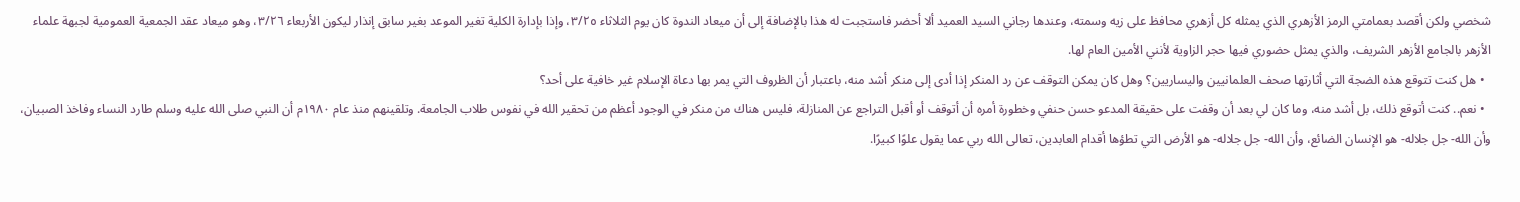شخصي ولكن أقصد بعمامتي الرمز الأزهري الذي يمثله كل أزهري محافظ على زيه وسمته، وعندها رجاني السيد العميد ألا أحضر فاستجبت له هذا بالإضافة إلى أن ميعاد الندوة كان يوم الثلاثاء ٣/٢٥، وإذا بإدارة الكلية تغير الموعد بغير سابق إنذار ليكون الأربعاء ٣/٢٦، وهو ميعاد عقد الجمعية العمومية لجبهة علماء الأزهر بالجامع الأزهر الشريف، والذي يمثل حضوري فيها حجر الزاوية لأنني الأمين العام لها.
  • هل كنت تتوقع هذه الضجة التي أثارتها صحف العلمانيين واليساريين؟ وهل كان يمكن التوقف عن رد المنكر إذا أدى إلى منكر أشد منه، باعتبار أن الظروف التي يمر بها دعاة الإسلام غير خافية على أحد؟
  • نعم.. كنت أتوقع ذلك، بل أشد منه، وما كان لي بعد أن وقفت على حقيقة المدعو حسن حنفي وخطورة أمره أن أتوقف أو أقبل التراجع عن المنازلة، فليس هناك من منكر في الوجود أعظم من تحقير الله في نفوس طلاب الجامعة. وتلقينهم منذ عام ۱۹٨٠م أن النبي صلى الله عليه وسلم طارد النساء وفاخذ الصبيان، وأن الله- جل جلاله- هو الإنسان الضائع، وأن الله- جل جلاله- هو الأرض التي تطؤها أقدام العابدين، تعالى الله ربي عما يقول علوًا كبيرًا.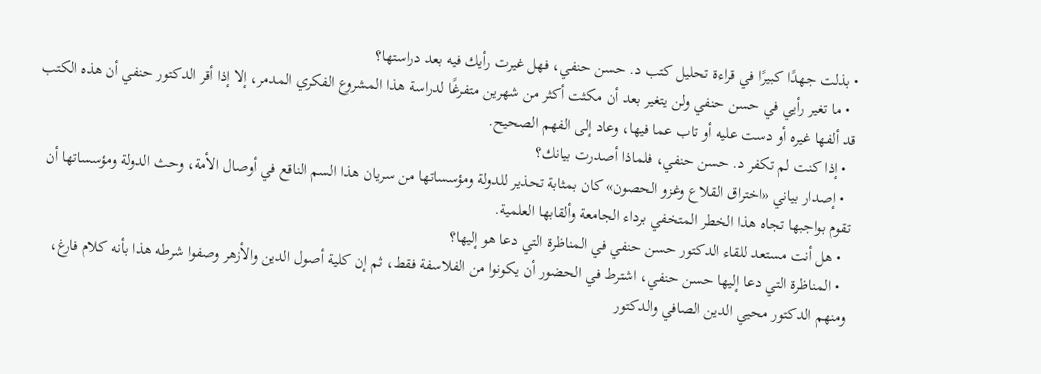• بذلت جهدًا كبيرًا في قراءة تحليل كتب د. حسن حنفي، فهل غيرت رأيك فيه بعد دراستها؟
  • ما تغير رأيي في حسن حنفي ولن يتغير بعد أن مكثت أكثر من شهرين متفرغًا لدراسة هذا المشروع الفكري المدمر، إلا إذا أقر الدكتور حنفي أن هذه الكتب قد ألفها غيره أو دست عليه أو تاب عما فيها، وعاد إلى الفهم الصحيح.
  • إذا كنت لم تكفر د. حسن حنفي، فلماذا أصدرت بيانك؟
  • إصدار بياني «اختراق القلاع وغزو الحصون» كان بمثابة تحذير للدولة ومؤسساتها من سريان هذا السم الناقع في أوصال الأمة، وحث الدولة ومؤسساتها أن تقوم بواجبها تجاه هذا الخطر المتخفي برداء الجامعة وألقابها العلمية.
  • هل أنت مستعد للقاء الدكتور حسن حنفي في المناظرة التي دعا هو إليها؟
  • المناظرة التي دعا إليها حسن حنفي، اشترط في الحضور أن يكونوا من الفلاسفة فقط، ثم إن كلية أصول الدين والأزهر وصفوا شرطه هذا بأنه كلام فارغ، ومنهم الدكتور محيي الدين الصافي والدكتور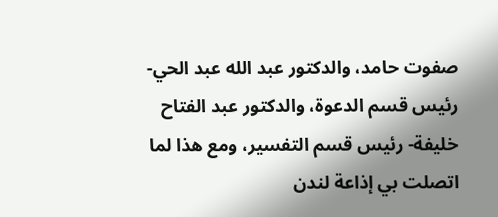صفوت حامد، والدكتور عبد الله عبد الحي- رئيس قسم الدعوة، والدكتور عبد الفتاح خليفة- رئيس قسم التفسير، ومع هذا لما اتصلت بي إذاعة لندن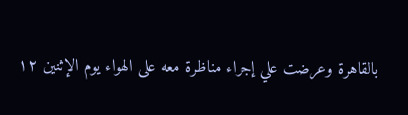بالقاهرة وعرضت علي إجراء مناظرة معه على الهواء يوم الإثنين ۱۲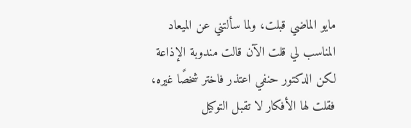مايو الماضي قبلت، ولما سألتني عن الميعاد المناسب لي قلت الآن قالت مندوبة الإذاعة لكن الدكتور حنفي اعتذر فاختر شخصًا غيره، فقلت لها الأفكار لا تقبل التوكيل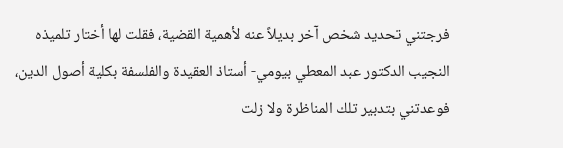فرجتني تحديد شخص آخر بديلاً عنه لأهمية القضية، فقلت لها أختار تلميذه النجيب الدكتور عبد المعطي بيومي- أستاذ العقيدة والفلسفة بكلية أصول الدين، فوعدتني بتدبير تلك المناظرة ولا زلت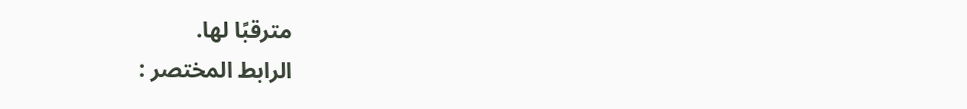مترقبًا لها.
الرابط المختصر :